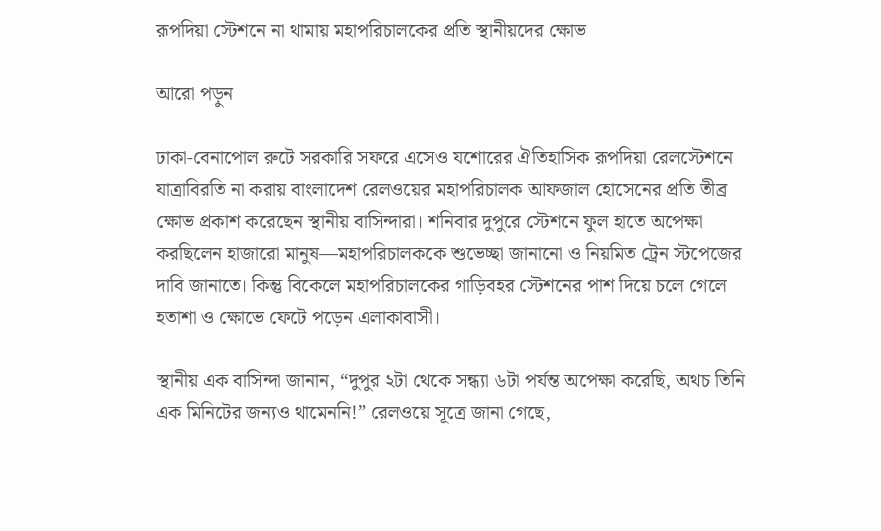রূপদিয়া স্টেশনে না থামায় মহাপরিচালকের প্রতি স্থানীয়দের ক্ষোভ

আরো পড়ুন

ঢাকা-বেনাপোল রুটে সরকারি সফরে এসেও যশোরের ঐতিহাসিক রূপদিয়া রেলস্টেশনে যাত্রাবিরতি না করায় বাংলাদেশ রেলওয়ের মহাপরিচালক আফজাল হোসেনের প্রতি তীব্র ক্ষোভ প্রকাশ করেছেন স্থানীয় বাসিন্দারা। শনিবার দুপুরে স্টেশনে ফুল হাতে অপেক্ষা করছিলেন হাজারো মানুষ—মহাপরিচালককে শুভেচ্ছা জানানো ও নিয়মিত ট্রেন স্টপেজের দাবি জানাতে। কিন্তু বিকেলে মহাপরিচালকের গাড়িবহর স্টেশনের পাশ দিয়ে চলে গেলে হতাশা ও ক্ষোভে ফেটে পড়েন এলাকাবাসী।

স্থানীয় এক বাসিন্দা জানান, “দুপুর ২টা থেকে সন্ধ্যা ৬টা পর্যন্ত অপেক্ষা করেছি, অথচ তিনি এক মিনিটের জন্যও থামেননি!” রেলওয়ে সূত্রে জানা গেছে,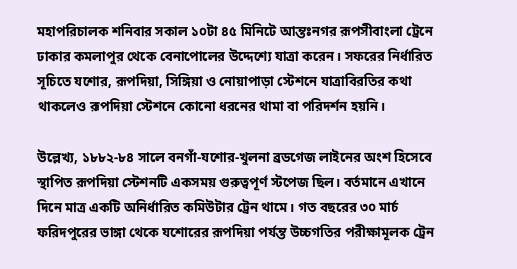মহাপরিচালক শনিবার সকাল ১০টা ৪৫ মিনিটে আন্তঃনগর রূপসীবাংলা ট্রেনে ঢাকার কমলাপুর থেকে বেনাপোলের উদ্দেশ্যে যাত্রা করেন। সফরের নির্ধারিত সূচিতে যশোর, রূপদিয়া, সিঙ্গিয়া ও নোয়াপাড়া স্টেশনে যাত্রাবিরতির কথা থাকলেও রূপদিয়া স্টেশনে কোনো ধরনের থামা বা পরিদর্শন হয়নি।

উল্লেখ্য, ১৮৮২-৮৪ সালে বনগাঁ-যশোর-খুলনা ব্রডগেজ লাইনের অংশ হিসেবে স্থাপিত রূপদিয়া স্টেশনটি একসময় গুরুত্বপূর্ণ স্টপেজ ছিল। বর্তমানে এখানে দিনে মাত্র একটি অনির্ধারিত কমিউটার ট্রেন থামে। গত বছরের ৩০ মার্চ ফরিদপুরের ভাঙ্গা থেকে যশোরের রূপদিয়া পর্যন্ত উচ্চগতির পরীক্ষামূলক ট্রেন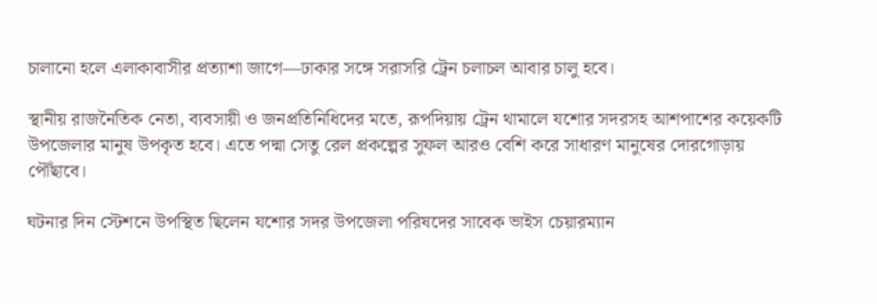চালানো হলে এলাকাবাসীর প্রত্যাশা জাগে—ঢাকার সঙ্গে সরাসরি ট্রেন চলাচল আবার চালু হবে।

স্থানীয় রাজনৈতিক নেতা, ব্যবসায়ী ও জনপ্রতিনিধিদের মতে, রূপদিয়ায় ট্রেন থামালে যশোর সদরসহ আশপাশের কয়েকটি উপজেলার মানুষ উপকৃত হবে। এতে পদ্মা সেতু রেল প্রকল্পের সুফল আরও বেশি করে সাধারণ মানুষের দোরগোড়ায় পৌঁছাবে।

ঘটনার দিন স্টেশনে উপস্থিত ছিলেন যশোর সদর উপজেলা পরিষদের সাবেক ভাইস চেয়ারম্যান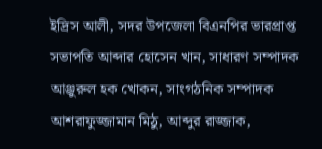ইদ্রিস আলী, সদর উপজেলা বিএনপির ভারপ্রাপ্ত সভাপতি আব্দার হোসেন খান, সাধারণ সম্পাদক আঞ্জুরুল হক খোকন, সাংগঠনিক সম্পাদক আশরাফুজ্জামান মিঠু, আব্দুর রাজ্জাক,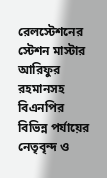রেলস্টেশনের স্টেশন মাস্টার আরিফুর রহমানসহ বিএনপির বিভিন্ন পর্যায়ের নেতৃবৃন্দ ও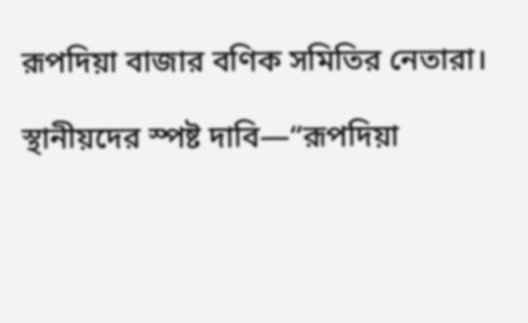রূপদিয়া বাজার বণিক সমিতির নেতারা।

স্থানীয়দের স্পষ্ট দাবি—“রূপদিয়া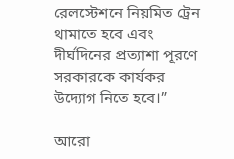রেলস্টেশনে নিয়মিত ট্রেন থামাতে হবে এবং দীর্ঘদিনের প্রত্যাশা পূরণে সরকারকে কার্যকর উদ্যোগ নিতে হবে।”

আরো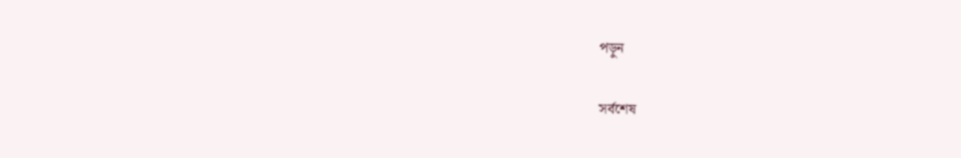পড়ুন

সর্বশেষ